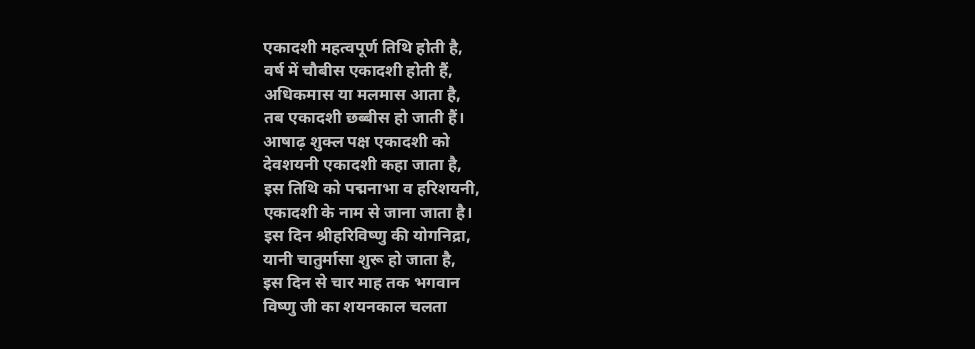एकादशी महत्वपूर्ण तिथि होती है,
वर्ष में चौबीस एकादशी होती हैं,
अधिकमास या मलमास आता है,
तब एकादशी छब्बीस हो जाती हैं।
आषाढ़ शुक्ल पक्ष एकादशी को
देवशयनी एकादशी कहा जाता है,
इस तिथि को पद्मनाभा व हरिशयनी,
एकादशी के नाम से जाना जाता है।
इस दिन श्रीहरिविष्णु की योगनिद्रा,
यानी चातुर्मासा शुरू हो जाता है,
इस दिन से चार माह तक भगवान
विष्णु जी का शयनकाल चलता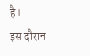है।
इस दौरान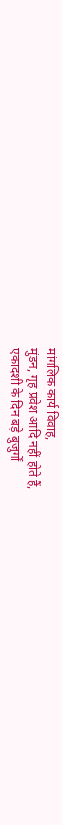मांगलिक कार्य विवाह,
मुंडन, गृह प्रवेश आदि नहीं होते हैं,
एकादशी के दिन बड़े बुजुर्गों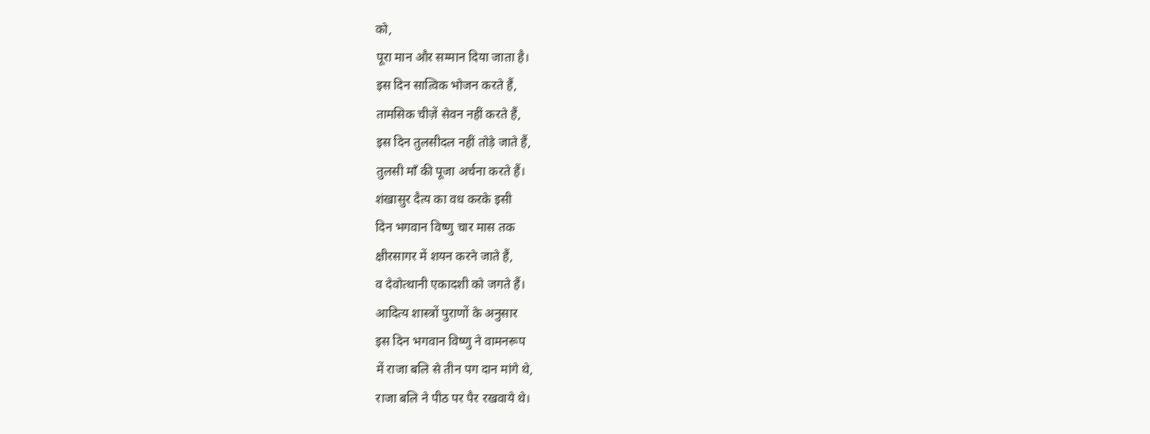को,
पूरा मान और सम्मान दिया जाता है।
इस दिन सात्विक भोजन करते हैं,
तामसिक चीज़ें सेवन नहीं करते हैं,
इस दिन तुलसीदल नहीं तोड़े जाते हैं,
तुलसी माँ की पूजा अर्चना करते हैं।
शंखासुर दैत्य का वध करके इसी
दिन भगवान विष्णु चार मास तक
क्षीरसागर में शयन करने जाते हैं,
व देवोत्थानी एकादशी को जगते हैं।
आदित्य शास्त्रों पुराणों के अनुसार
इस दिन भगवान विष्णु ने वामनरूप
में राजा बलि से तीन पग दान मांगे थे,
राजा बलि ने पीठ पर पैर रखवाये थे।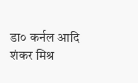डा० कर्नल आदि शंकर मिश्र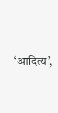‘आदित्य’,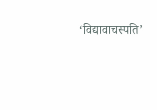‘विद्यावाचस्पति’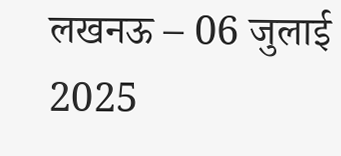लखनऊ – 06 जुलाई 2025